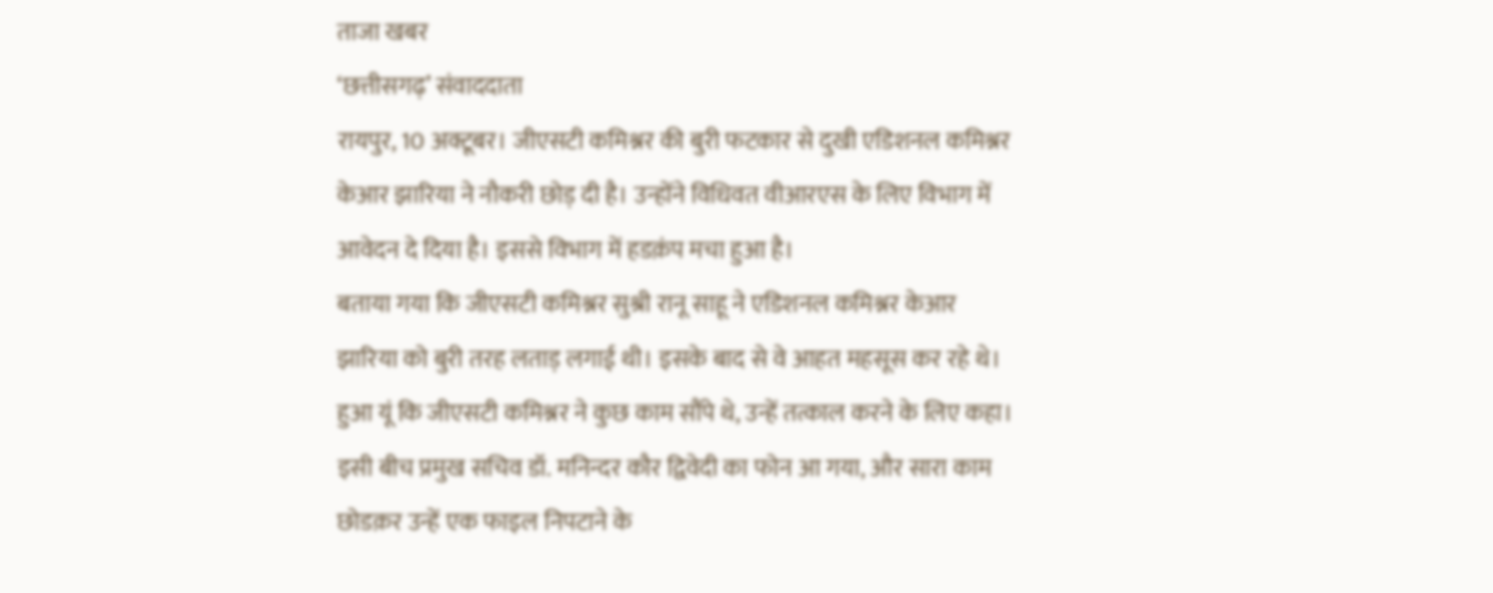ताजा खबर
‘छत्तीसगढ़’ संवाददाता
रायपुर, 10 अक्टूबर। जीएसटी कमिश्नर की बुरी फटकार से दुखी एडिशनल कमिश्नर केआर झारिया ने नौकरी छोड़ दी है। उन्होंने विधिवत वीआरएस के लिए विभाग में आवेदन दे दिया है। इससे विभाग में हडक़ंप मचा हुआ है।
बताया गया कि जीएसटी कमिश्नर सुश्री रानू साहू ने एडिशनल कमिश्नर केआर झारिया को बुरी तरह लताड़ लगाई थी। इसके बाद से वे आहत महसूस कर रहे थे। हुआ यूं कि जीएसटी कमिश्नर ने कुछ काम सौंपे थे, उन्हें तत्काल करने के लिए कहा। इसी बीच प्रमुख सचिव डॉ. मनिन्दर कौर द्विवेदी का फोन आ गया, और सारा काम छोडक़र उन्हें एक फाइल निपटाने के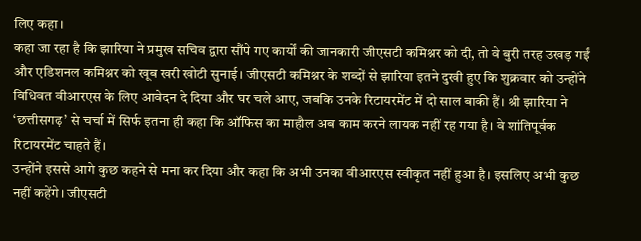लिए कहा।
कहा जा रहा है कि झारिया ने प्रमुख सचिव द्वारा सौंपे गए कार्यों की जानकारी जीएसटी कमिश्नर को दी, तो वे बुरी तरह उखड़ गईं और एडिशनल कमिश्नर को खूब खरी खोटी सुनाई। जीएसटी कमिश्नर के शब्दों से झारिया इतने दुखी हुए कि शुक्रवार को उन्होंने विधिवत वीआरएस के लिए आवेदन दे दिया और घर चले आए, जबकि उनके रिटायरमेंट में दो साल बाकी हैं। श्री झारिया ने ‘छत्तीसगढ़’ से चर्चा में सिर्फ इतना ही कहा कि ऑफिस का माहौल अब काम करने लायक नहीं रह गया है। वे शांतिपूर्वक रिटायरमेंट चाहते हैं।
उन्होंने इससे आगे कुछ कहने से मना कर दिया और कहा कि अभी उनका वीआरएस स्वीकृत नहीं हुआ है। इसलिए अभी कुछ नहीं कहेंगे। जीएसटी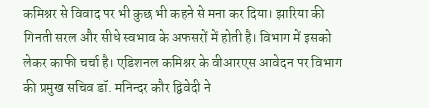कमिश्नर से विवाद पर भी कुछ भी कहने से मना कर दिया। झारिया की गिनती सरल और सीधे स्वभाव के अफसरों में होती है। विभाग में इसको लेकर काफी चर्चा है। एडिशनल कमिश्नर के वीआरएस आवेदन पर विभाग की प्रमुख सचिव डॉ. मनिन्दर कौर द्विवेदी ने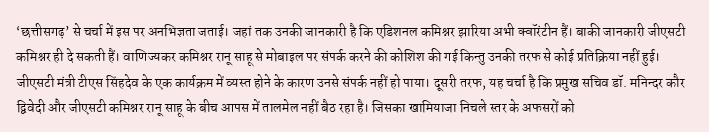‘छत्तीसगढ़’ से चर्चा में इस पर अनभिज्ञता जताई। जहां तक उनकी जानकारी है कि एडिशनल कमिश्नर झारिया अभी क्वॉरंटीन हैं। बाकी जानकारी जीएसटी कमिश्नर ही दे सकती हैं। वाणिज्यकर कमिश्नर रानू साहू से मोबाइल पर संपर्क करने की कोशिश की गई किन्तु उनकी तरफ से कोई प्रतिक्रिया नहीं हुई।
जीएसटी मंत्री टीएस सिंहदेव के एक कार्यक्रम में व्यस्त होने के कारण उनसे संपर्क नहीं हो पाया। दूसरी तरफ, यह चर्चा है कि प्रमुख सचिव डॉ. मनिन्दर कौर द्विवेदी और जीएसटी कमिश्नर रानू साहू के बीच आपस में तालमेल नहीं बैठ रहा है। जिसका खामियाजा निचले स्तर के अफसरों को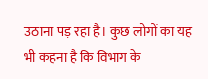उठाना पड़ रहा है। कुछ लोगों का यह भी कहना है कि विभाग के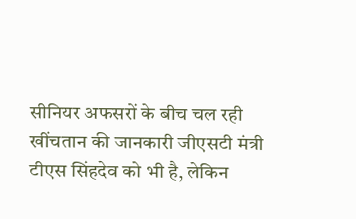सीनियर अफसरों के बीच चल रही खींचतान की जानकारी जीएसटी मंत्री टीएस सिंहदेव को भी है, लेकिन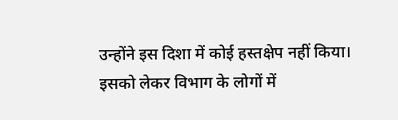उन्होंने इस दिशा में कोई हस्तक्षेप नहीं किया। इसको लेकर विभाग के लोगों में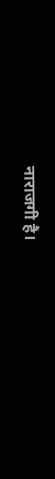नाराजगी है।